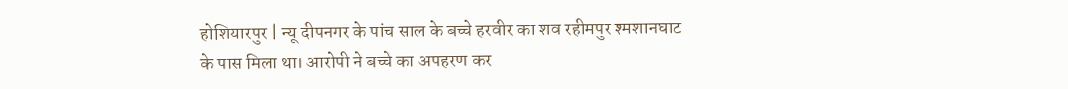होशियारपुर | न्यू दीपनगर के पांच साल के बच्चे हरवीर का शव रहीमपुर श्मशानघाट के पास मिला था। आरोपी ने बच्चे का अपहरण कर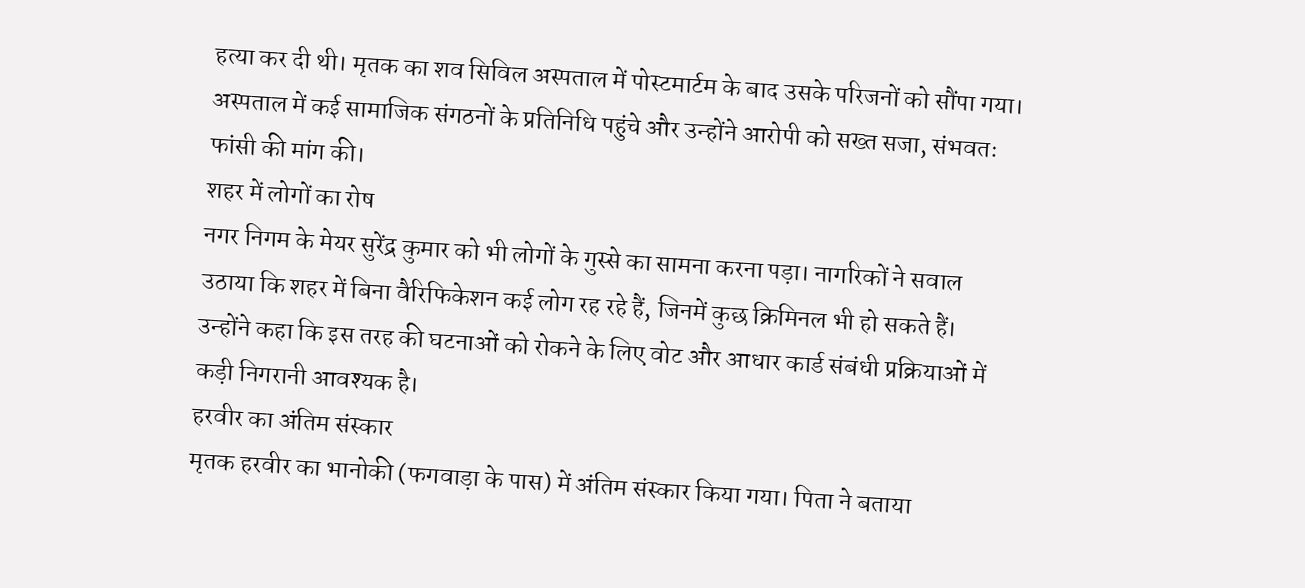हत्या कर दी थी। मृतक का शव सिविल अस्पताल में पोस्टमार्टम के बाद उसके परिजनों को सौंपा गया। अस्पताल में कई सामाजिक संगठनों के प्रतिनिधि पहुंचे और उन्होंने आरोपी को सख्त सजा, संभवतः फांसी की मांग की।
शहर में लोगों का रोष
नगर निगम के मेयर सुरेंद्र कुमार को भी लोगों के गुस्से का सामना करना पड़ा। नागरिकों ने सवाल उठाया कि शहर में बिना वैरिफिकेशन कई लोग रह रहे हैं, जिनमें कुछ क्रिमिनल भी हो सकते हैं। उन्होंने कहा कि इस तरह की घटनाओं को रोकने के लिए वोट और आधार कार्ड संबंधी प्रक्रियाओं में कड़ी निगरानी आवश्यक है।
हरवीर का अंतिम संस्कार
मृतक हरवीर का भानोकी (फगवाड़ा के पास) में अंतिम संस्कार किया गया। पिता ने बताया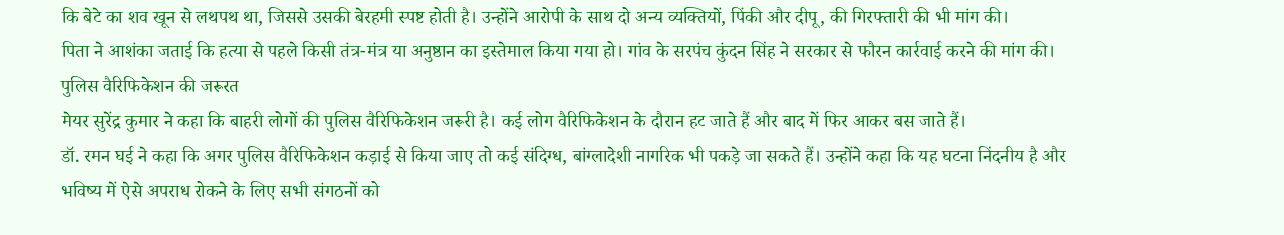कि बेटे का शव खून से लथपथ था, जिससे उसकी बेरहमी स्पष्ट होती है। उन्होंने आरोपी के साथ दो अन्य व्यक्तियों, पिंकी और दीपू, की गिरफ्तारी की भी मांग की।
पिता ने आशंका जताई कि हत्या से पहले किसी तंत्र-मंत्र या अनुष्ठान का इस्तेमाल किया गया हो। गांव के सरपंच कुंदन सिंह ने सरकार से फौरन कार्रवाई करने की मांग की।
पुलिस वैरिफिकेशन की जरूरत
मेयर सुरेंद्र कुमार ने कहा कि बाहरी लोगों की पुलिस वैरिफिकेशन जरूरी है। कई लोग वैरिफिकेशन के दौरान हट जाते हैं और बाद में फिर आकर बस जाते हैं।
डॉ. रमन घई ने कहा कि अगर पुलिस वैरिफिकेशन कड़ाई से किया जाए तो कई संदिग्ध, बांग्लादेशी नागरिक भी पकड़े जा सकते हैं। उन्होंने कहा कि यह घटना निंदनीय है और भविष्य में ऐसे अपराध रोकने के लिए सभी संगठनों को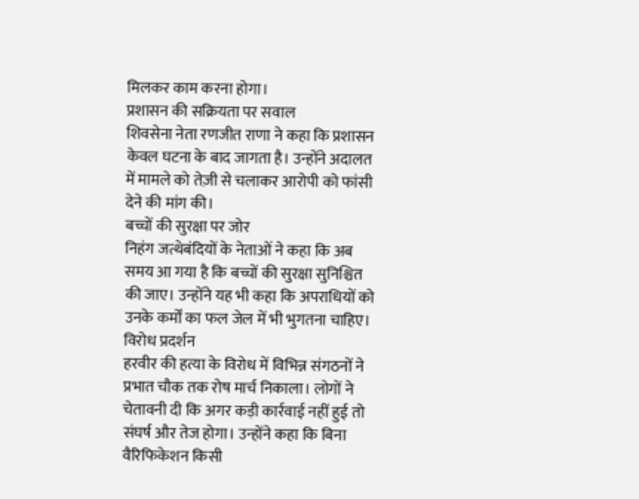मिलकर काम करना होगा।
प्रशासन की सक्रियता पर सवाल
शिवसेना नेता रणजीत राणा ने कहा कि प्रशासन केवल घटना के बाद जागता है। उन्होंने अदालत में मामले को तेज़ी से चलाकर आरोपी को फांसी देने की मांग की।
बच्चों की सुरक्षा पर जोर
निहंग जत्थेबंदियों के नेताओं ने कहा कि अब समय आ गया है कि बच्चों की सुरक्षा सुनिश्चित की जाए। उन्होंने यह भी कहा कि अपराधियों को उनके कर्मों का फल जेल में भी भुगतना चाहिए।
विरोध प्रदर्शन
हरवीर की हत्या के विरोध में विभिन्न संगठनों ने प्रभात चौक तक रोष मार्च निकाला। लोगों ने चेतावनी दी कि अगर कड़ी कार्रवाई नहीं हुई तो संघर्ष और तेज होगा। उन्होंने कहा कि बिना वैरिफिकेशन किसी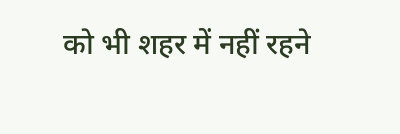को भी शहर में नहीं रहने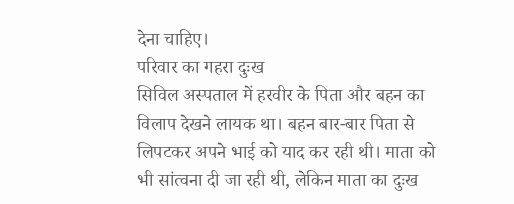देना चाहिए।
परिवार का गहरा दुःख
सिविल अस्पताल में हरवीर के पिता और बहन का विलाप देखने लायक था। बहन बार-बार पिता से लिपटकर अपने भाई को याद कर रही थी। माता को भी सांत्वना दी जा रही थी, लेकिन माता का दुःख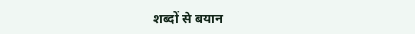शब्दों से बयान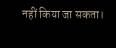नहीं किया जा सकता।